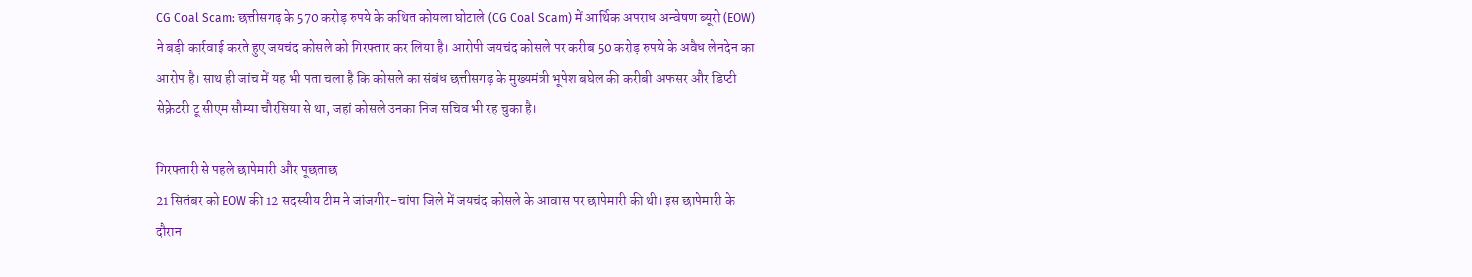CG Coal Scam: छत्तीसगढ़ के 570 करोड़ रुपये के कथित कोयला घोटाले (CG Coal Scam) में आर्थिक अपराध अन्वेषण ब्यूरो (EOW) ने बड़ी कार्रवाई करते हुए जयचंद कोसले को गिरफ्तार कर लिया है। आरोपी जयचंद कोसले पर करीब 50 करोड़ रुपये के अवैध लेनदेन का आरोप है। साथ ही जांच में यह भी पता चला है कि कोसले का संबंध छत्तीसगढ़ के मुख्यमंत्री भूपेश बघेल की करीबी अफसर और डिप्टी सेक्रेटरी टू सीएम सौम्या चौरसिया से था, जहां कोसले उनका निज सचिव भी रह चुका है।

गिरफ्तारी से पहले छापेमारी और पूछताछ
21 सितंबर को EOW की 12 सदस्यीय टीम ने जांजगीर-चांपा जिले में जयचंद कोसले के आवास पर छापेमारी की थी। इस छापेमारी के दौरान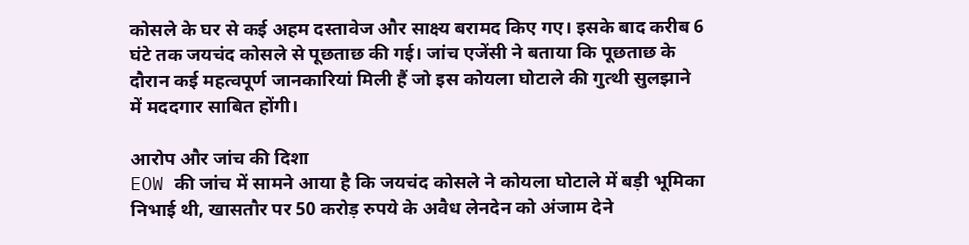कोसले के घर से कई अहम दस्तावेज और साक्ष्य बरामद किए गए। इसके बाद करीब 6 घंटे तक जयचंद कोसले से पूछताछ की गई। जांच एजेंसी ने बताया कि पूछताछ के दौरान कई महत्वपूर्ण जानकारियां मिली हैं जो इस कोयला घोटाले की गुत्थी सुलझाने में मददगार साबित होंगी।

आरोप और जांच की दिशा
EOW की जांच में सामने आया है कि जयचंद कोसले ने कोयला घोटाले में बड़ी भूमिका निभाई थी, खासतौर पर 50 करोड़ रुपये के अवैध लेनदेन को अंजाम देने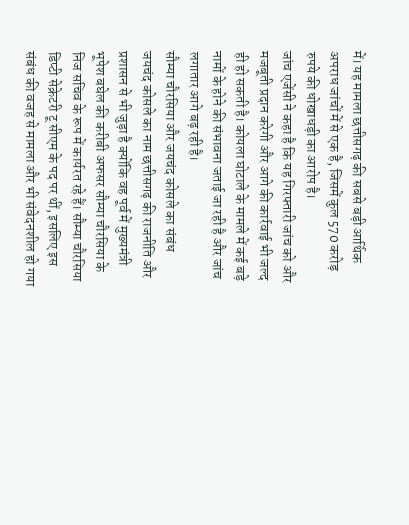में। यह मामला छत्तीसगढ़ की सबसे बड़ी आर्थिक अपराध जांचों में से एक है, जिसमें कुल 570 करोड़ रुपये की धोखाधड़ी का आरोप है।
जांच एजेंसी ने कहा है कि यह गिरफ्तारी जांच को और मजबूती प्रदान करेगी और आगे की कार्रवाई भी जल्द ही हो सकती है। कोयला घोटाले के मामले में कई बड़े नामों के होने की संभावना जताई जा रही है और जांच लगातार आगे बढ़ रही है।
सौम्या चौरसिया और जयचंद कोसले का संबंध
जयचंद कोसले का नाम छत्तीसगढ़ की राजनीति और प्रशासन से भी जुड़ा है क्योंकि वह पूर्व में मुख्यमंत्री भूपेश बघेल की करीबी अफसर सौम्या चौरसिया के निज सचिव के रूप में कार्यरत रहे हैं। सौम्या चौरसिया डिप्टी सेक्रेटरी टू सीएम के पद पर थीं, इसलिए इस संबंध की वजह से मामला और भी संवेदनशील हो गया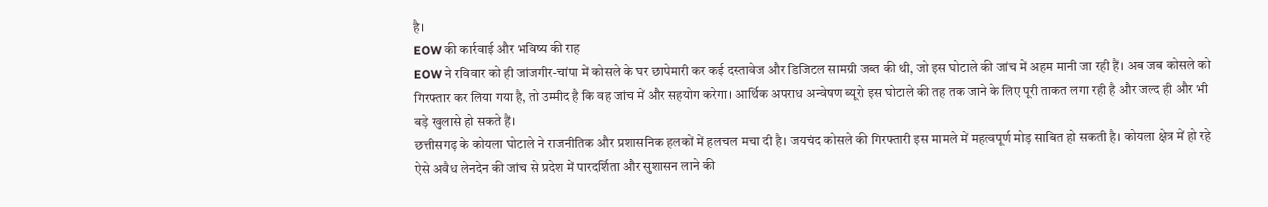है।
EOW की कार्रवाई और भविष्य की राह
EOW ने रविवार को ही जांजगीर-चांपा में कोसले के घर छापेमारी कर कई दस्तावेज और डिजिटल सामग्री जब्त की थी, जो इस घोटाले की जांच में अहम मानी जा रही हैं। अब जब कोसले को गिरफ्तार कर लिया गया है, तो उम्मीद है कि वह जांच में और सहयोग करेगा। आर्थिक अपराध अन्वेषण ब्यूरो इस घोटाले की तह तक जाने के लिए पूरी ताकत लगा रही है और जल्द ही और भी बड़े खुलासे हो सकते हैं।
छत्तीसगढ़ के कोयला घोटाले ने राजनीतिक और प्रशासनिक हलकों में हलचल मचा दी है। जयचंद कोसले की गिरफ्तारी इस मामले में महत्वपूर्ण मोड़ साबित हो सकती है। कोयला क्षेत्र में हो रहे ऐसे अवैध लेनदेन की जांच से प्रदेश में पारदर्शिता और सुशासन लाने की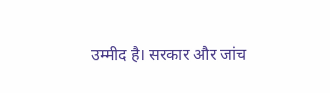उम्मीद है। सरकार और जांच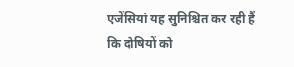एजेंसियां यह सुनिश्चित कर रही हैं कि दोषियों को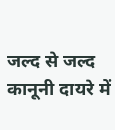जल्द से जल्द कानूनी दायरे में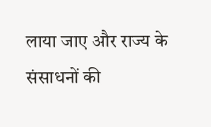लाया जाए और राज्य के संसाधनों की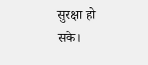सुरक्षा हो सके।